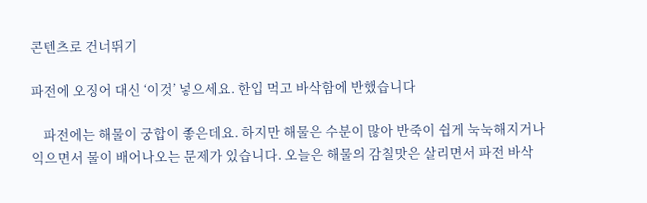콘텐츠로 건너뛰기

파전에 오징어 대신 ‘이것’ 넣으세요. 한입 먹고 바삭함에 반했습니다

    파전에는 해물이 궁합이 좋은데요. 하지만 해물은 수분이 많아 반죽이 쉽게 눅눅해지거나 익으면서 물이 배어나오는 문제가 있습니다. 오늘은 해물의 감칠맛은 살리면서 파전 바삭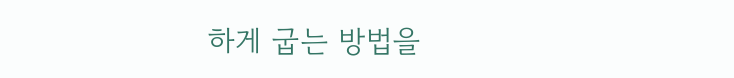하게 굽는 방법을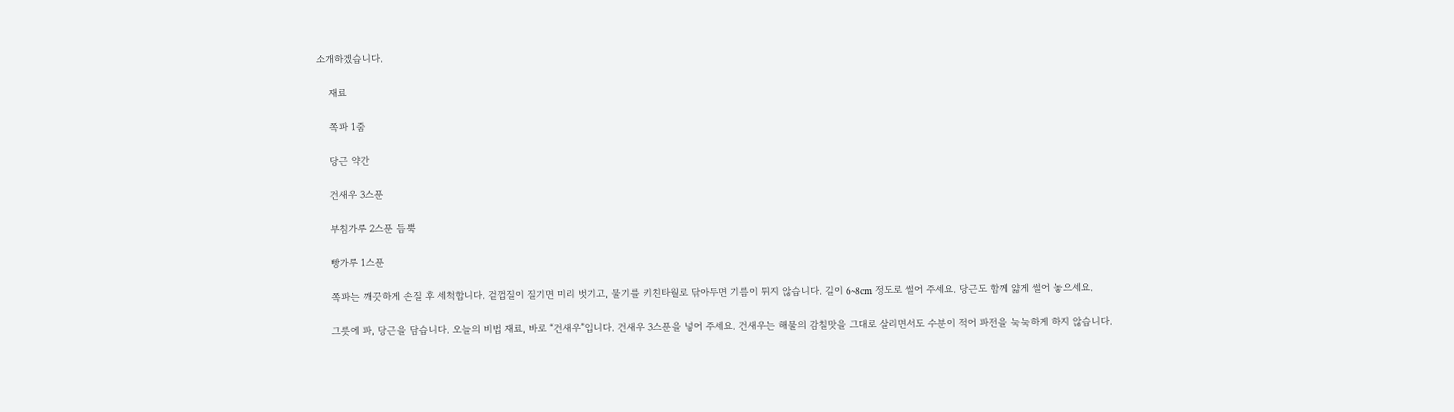소개하겠습니다.

    재료

    쪽파 1줌

    당근 약간

    건새우 3스푼

    부침가루 2스푼 듬뿍

    빵가루 1스푼

    쪽파는 깨끗하게 손질 후 세척합니다. 겉껍질이 질기면 미리 벗기고, 물기를 키친타월로 닦아두면 기름이 튀지 않습니다. 길이 6~8cm 정도로 썰어 주세요. 당근도 함께 얇게 썰어 놓으세요.

    그릇에 파, 당근을 담습니다. 오늘의 비법 재료, 바로 “건새우”입니다. 건새우 3스푼을 넣어 주세요. 건새우는 해물의 감칠맛을 그대로 살리면서도 수분이 적어 파전을 눅눅하게 하지 않습니다.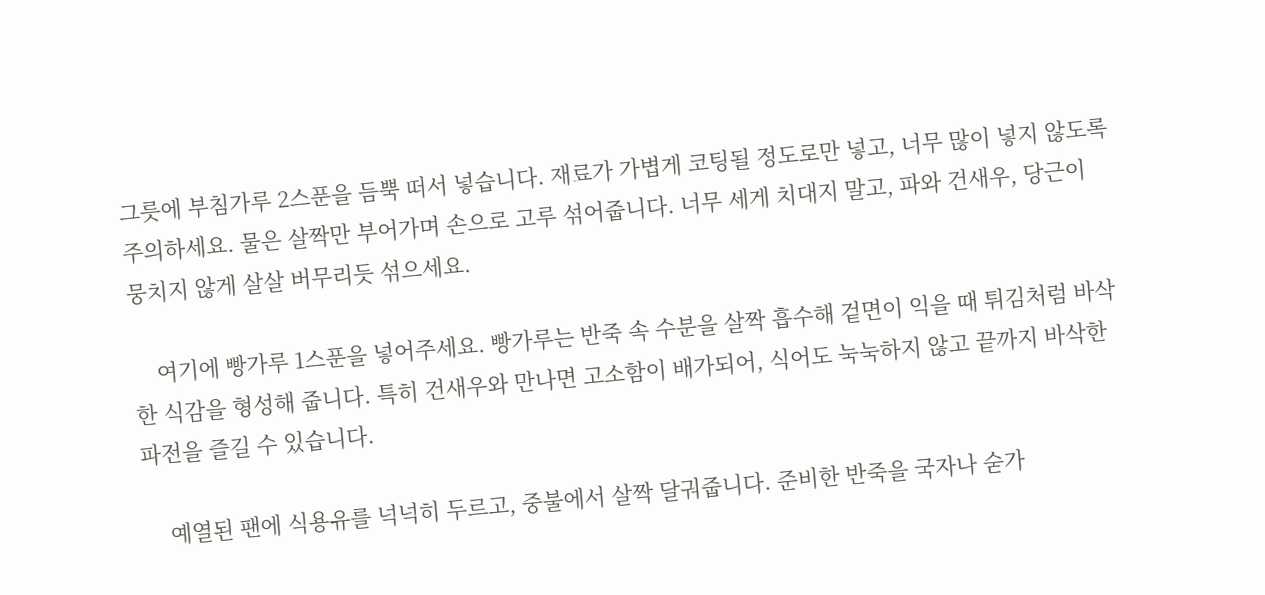그릇에 부침가루 2스푼을 듬뿍 떠서 넣습니다. 재료가 가볍게 코팅될 정도로만 넣고, 너무 많이 넣지 않도록 주의하세요. 물은 살짝만 부어가며 손으로 고루 섞어줍니다. 너무 세게 치대지 말고, 파와 건새우, 당근이 뭉치지 않게 살살 버무리듯 섞으세요.

    여기에 빵가루 1스푼을 넣어주세요. 빵가루는 반죽 속 수분을 살짝 흡수해 겉면이 익을 때 튀김처럼 바삭한 식감을 형성해 줍니다. 특히 건새우와 만나면 고소함이 배가되어, 식어도 눅눅하지 않고 끝까지 바삭한 파전을 즐길 수 있습니다.

    예열된 팬에 식용유를 넉넉히 두르고, 중불에서 살짝 달궈줍니다. 준비한 반죽을 국자나 숟가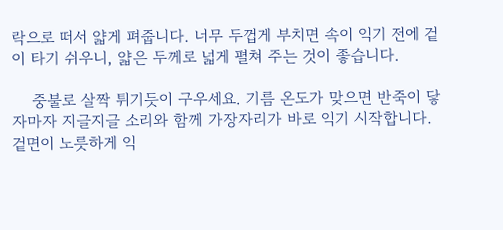락으로 떠서 얇게 펴줍니다. 너무 두껍게 부치면 속이 익기 전에 겉이 타기 쉬우니, 얇은 두께로 넓게 펼쳐 주는 것이 좋습니다.

    중불로 살짝 튀기듯이 구우세요. 기름 온도가 맞으면 반죽이 닿자마자 지글지글 소리와 함께 가장자리가 바로 익기 시작합니다. 겉면이 노릇하게 익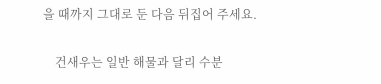을 때까지 그대로 둔 다음 뒤집어 주세요.

    건새우는 일반 해물과 달리 수분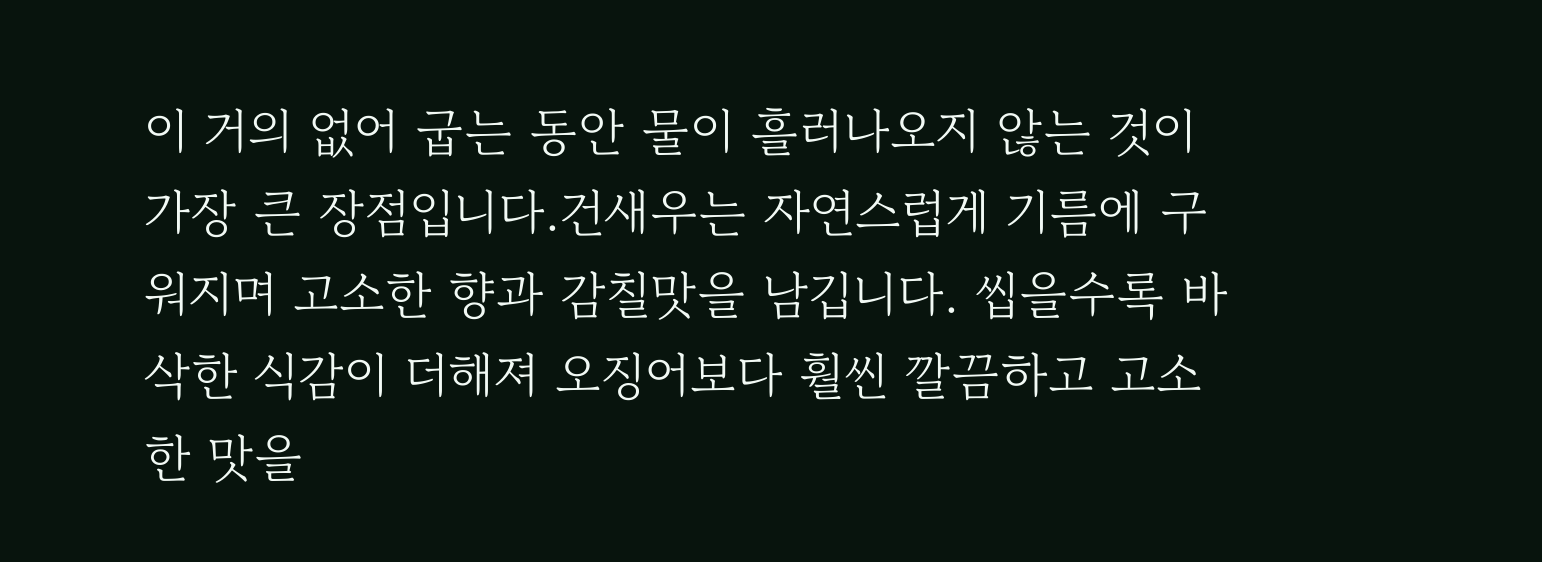이 거의 없어 굽는 동안 물이 흘러나오지 않는 것이 가장 큰 장점입니다.건새우는 자연스럽게 기름에 구워지며 고소한 향과 감칠맛을 남깁니다. 씹을수록 바삭한 식감이 더해져 오징어보다 훨씬 깔끔하고 고소한 맛을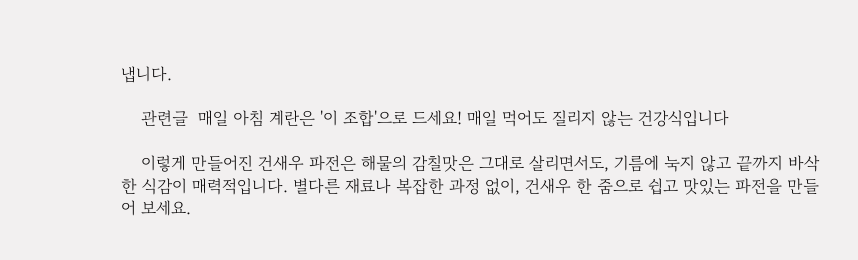냅니다.

    관련글  매일 아침 계란은 '이 조합'으로 드세요! 매일 먹어도 질리지 않는 건강식입니다

    이렇게 만들어진 건새우 파전은 해물의 감칠맛은 그대로 살리면서도, 기름에 눅지 않고 끝까지 바삭한 식감이 매력적입니다. 별다른 재료나 복잡한 과정 없이, 건새우 한 줌으로 쉽고 맛있는 파전을 만들어 보세요.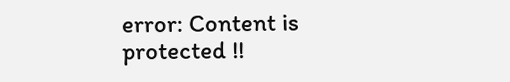error: Content is protected !!